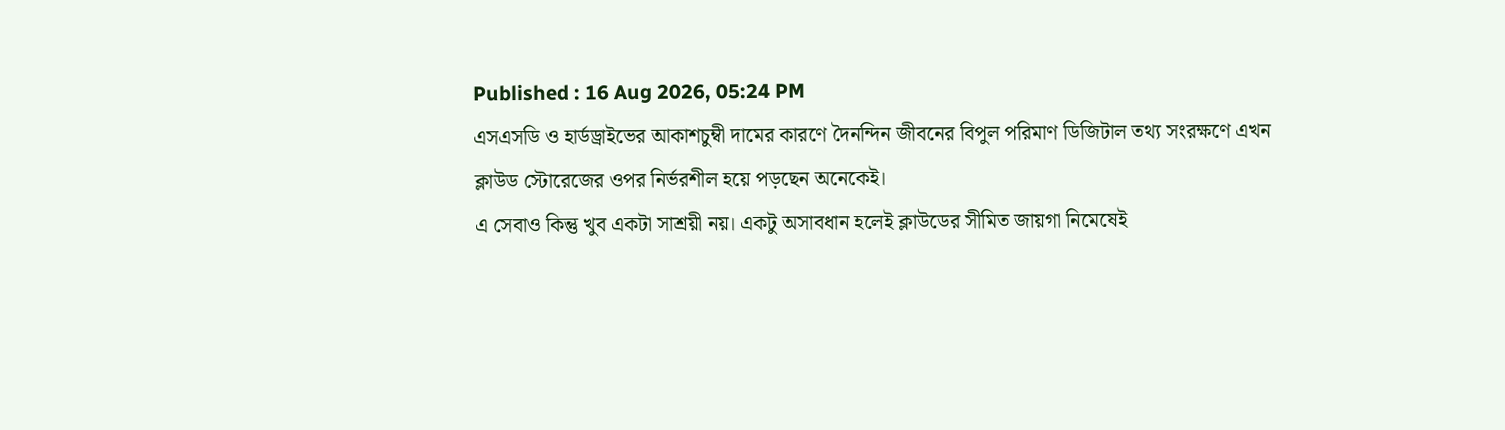Published : 16 Aug 2026, 05:24 PM
এসএসডি ও হার্ডড্রাইভের আকাশচুম্বী দামের কারণে দৈনন্দিন জীবনের বিপুল পরিমাণ ডিজিটাল তথ্য সংরক্ষণে এখন ক্লাউড স্টোরেজের ওপর নির্ভরশীল হয়ে পড়ছেন অনেকেই।
এ সেবাও কিন্তু খুব একটা সাশ্রয়ী নয়। একটু অসাবধান হলেই ক্লাউডের সীমিত জায়গা নিমেষেই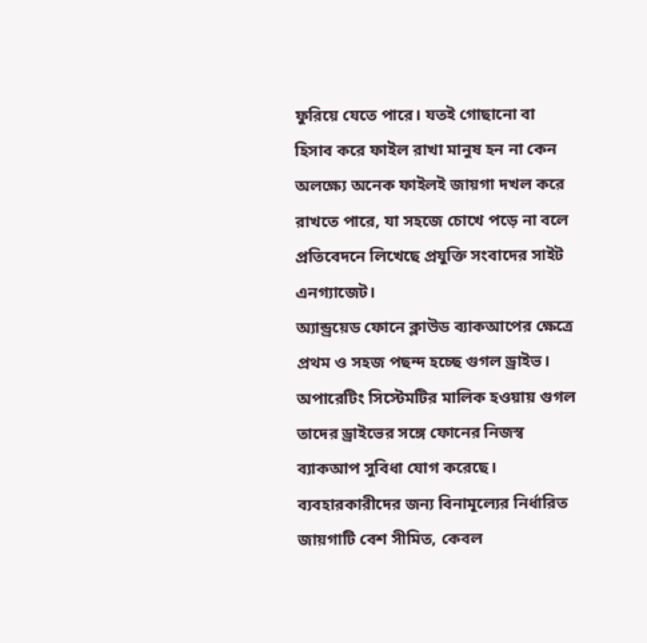ফুরিয়ে যেতে পারে। যতই গোছানো বা হিসাব করে ফাইল রাখা মানুষ হন না কেন অলক্ষ্যে অনেক ফাইলই জায়গা দখল করে রাখতে পারে, যা সহজে চোখে পড়ে না বলে প্রতিবেদনে লিখেছে প্রযুক্তি সংবাদের সাইট এনগ্যাজেট।
অ্যান্ড্রয়েড ফোনে ক্লাউড ব্যাকআপের ক্ষেত্রে প্রথম ও সহজ পছন্দ হচ্ছে গুগল ড্রাইভ। অপারেটিং সিস্টেমটির মালিক হওয়ায় গুগল তাদের ড্রাইভের সঙ্গে ফোনের নিজস্ব ব্যাকআপ সুবিধা যোগ করেছে।
ব্যবহারকারীদের জন্য বিনামূল্যের নির্ধারিত জায়গাটি বেশ সীমিত, কেবল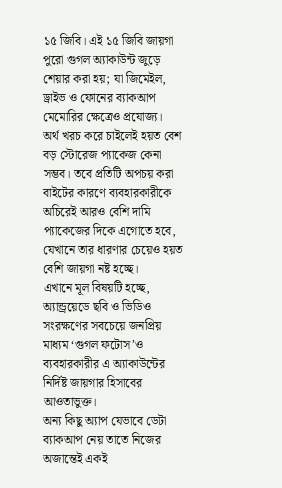১৫ জিবি। এই ১৫ জিবি জায়গা পুরো গুগল অ্যাকাউন্ট জুড়ে শেয়ার করা হয়; যা জিমেইল, ড্রাইভ ও ফোনের ব্যাকআপ মেমোরির ক্ষেত্রেও প্রযোজ্য।
অর্থ খরচ করে চাইলেই হয়ত বেশ বড় স্টোরেজ প্যাকেজ কেনা সম্ভব। তবে প্রতিটি অপচয় করা বাইটের কারণে ব্যবহারকারীকে অচিরেই আরও বেশি দামি প্যাকেজের দিকে এগোতে হবে, যেখানে তার ধারণার চেয়েও হয়ত বেশি জায়গা নষ্ট হচ্ছে।
এখানে মূল বিষয়টি হচ্ছে, অ্যান্ড্রয়েডে ছবি ও ভিডিও সংরক্ষণের সবচেয়ে জনপ্রিয় মাধ্যম ‘গুগল ফটোস’ও ব্যবহারকারীর এ অ্যাকাউন্টের নির্দিষ্ট জায়গার হিসাবের আওতাভুক্ত।
অন্য কিছু অ্যাপ যেভাবে ডেটা ব্যাকআপ নেয় তাতে নিজের অজান্তেই একই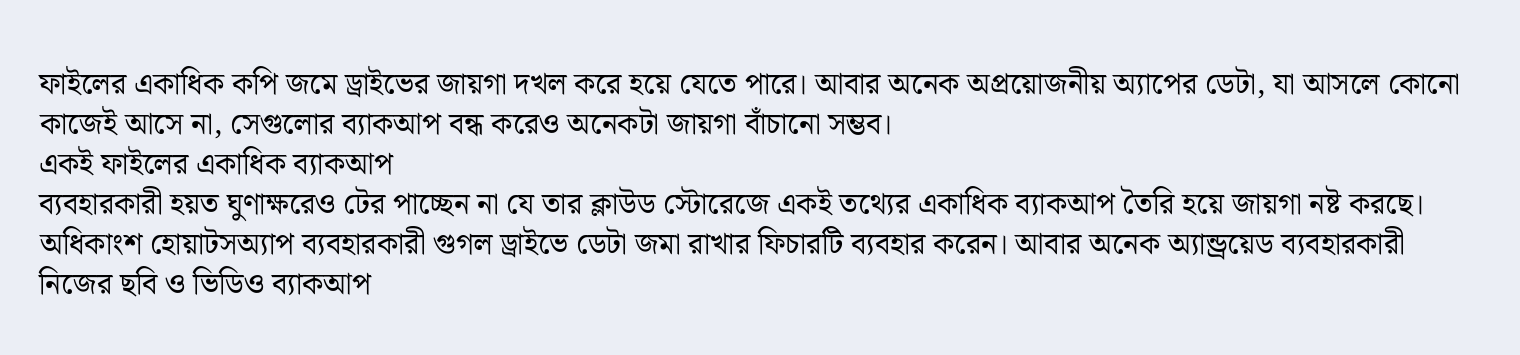ফাইলের একাধিক কপি জমে ড্রাইভের জায়গা দখল করে হয়ে যেতে পারে। আবার অনেক অপ্রয়োজনীয় অ্যাপের ডেটা, যা আসলে কোনো কাজেই আসে না, সেগুলোর ব্যাকআপ বন্ধ করেও অনেকটা জায়গা বাঁচানো সম্ভব।
একই ফাইলের একাধিক ব্যাকআপ
ব্যবহারকারী হয়ত ঘুণাক্ষরেও টের পাচ্ছেন না যে তার ক্লাউড স্টোরেজে একই তথ্যের একাধিক ব্যাকআপ তৈরি হয়ে জায়গা নষ্ট করছে।
অধিকাংশ হোয়াটসঅ্যাপ ব্যবহারকারী গুগল ড্রাইভে ডেটা জমা রাখার ফিচারটি ব্যবহার করেন। আবার অনেক অ্যান্ড্রয়েড ব্যবহারকারী নিজের ছবি ও ভিডিও ব্যাকআপ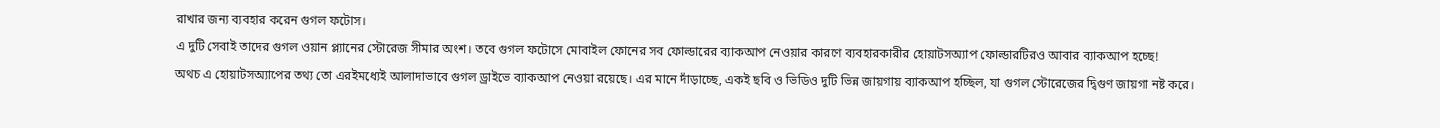রাখার জন্য ব্যবহার করেন গুগল ফটোস।
এ দুটি সেবাই তাদের গুগল ওয়ান প্ল্যানের স্টোরেজ সীমার অংশ। তবে গুগল ফটোসে মোবাইল ফোনের সব ফোল্ডারের ব্যাকআপ নেওয়ার কারণে ব্যবহারকারীর হোয়াটসঅ্যাপ ফোল্ডারটিরও আবার ব্যাকআপ হচ্ছে!
অথচ এ হোয়াটসঅ্যাপের তথ্য তো এরইমধ্যেই আলাদাভাবে গুগল ড্রাইভে ব্যাকআপ নেওয়া রয়েছে। এর মানে দাঁড়াচ্ছে, একই ছবি ও ভিডিও দুটি ভিন্ন জায়গায় ব্যাকআপ হচ্ছিল, যা গুগল স্টোরেজের দ্বিগুণ জায়গা নষ্ট করে।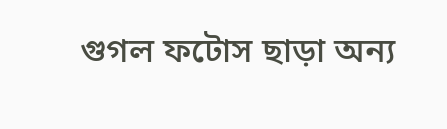গুগল ফটোস ছাড়া অন্য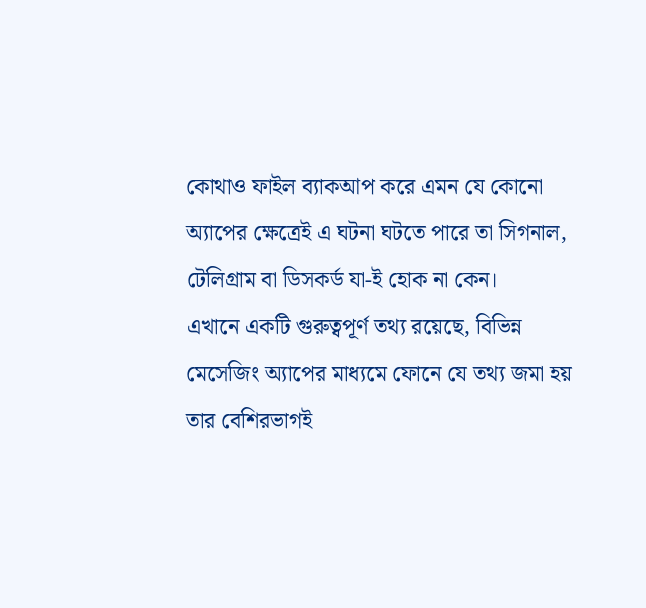কোথাও ফাইল ব্যাকআপ করে এমন যে কোনো অ্যাপের ক্ষেত্রেই এ ঘটনা ঘটতে পারে তা সিগনাল, টেলিগ্রাম বা ডিসকর্ড যা-ই হোক না কেন।
এখানে একটি গুরুত্বপূর্ণ তথ্য রয়েছে, বিভিন্ন মেসেজিং অ্যাপের মাধ্যমে ফোনে যে তথ্য জমা হয় তার বেশিরভাগই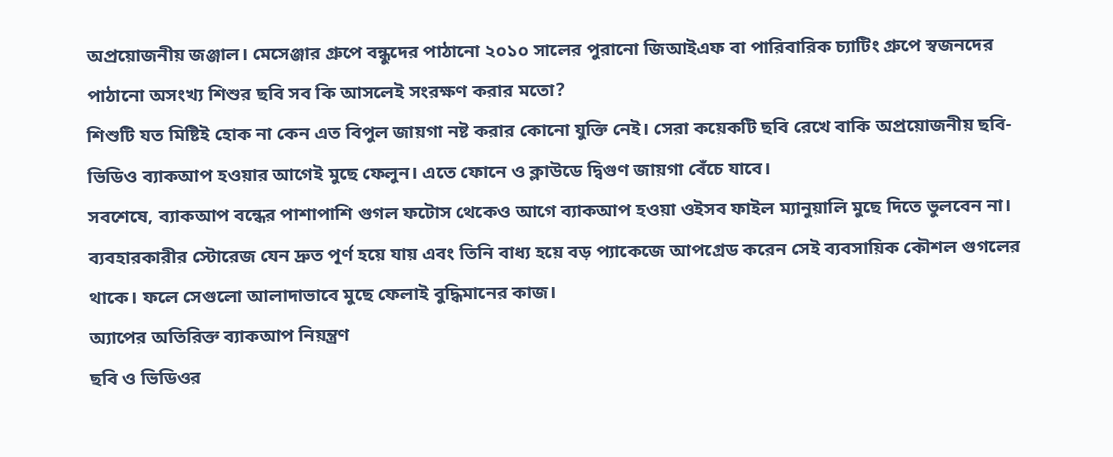অপ্রয়োজনীয় জঞ্জাল। মেসেঞ্জার গ্রুপে বন্ধুদের পাঠানো ২০১০ সালের পুরানো জিআইএফ বা পারিবারিক চ্যাটিং গ্রুপে স্বজনদের পাঠানো অসংখ্য শিশুর ছবি সব কি আসলেই সংরক্ষণ করার মতো?
শিশুটি যত মিষ্টিই হোক না কেন এত বিপুল জায়গা নষ্ট করার কোনো যুক্তি নেই। সেরা কয়েকটি ছবি রেখে বাকি অপ্রয়োজনীয় ছবি-ভিডিও ব্যাকআপ হওয়ার আগেই মুছে ফেলুন। এতে ফোনে ও ক্লাউডে দ্বিগুণ জায়গা বেঁচে যাবে।
সবশেষে, ব্যাকআপ বন্ধের পাশাপাশি গুগল ফটোস থেকেও আগে ব্যাকআপ হওয়া ওইসব ফাইল ম্যানুয়ালি মুছে দিতে ভুলবেন না। ব্যবহারকারীর স্টোরেজ যেন দ্রুত পূর্ণ হয়ে যায় এবং তিনি বাধ্য হয়ে বড় প্যাকেজে আপগ্রেড করেন সেই ব্যবসায়িক কৌশল গুগলের থাকে। ফলে সেগুলো আলাদাভাবে মুছে ফেলাই বুদ্ধিমানের কাজ।
অ্যাপের অতিরিক্ত ব্যাকআপ নিয়ন্ত্রণ
ছবি ও ভিডিওর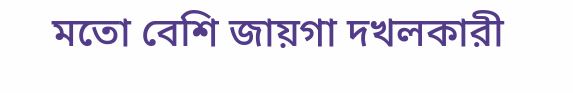মতো বেশি জায়গা দখলকারী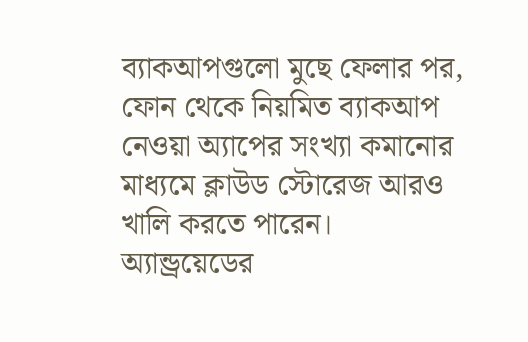ব্যাকআপগুলো মুছে ফেলার পর, ফোন থেকে নিয়মিত ব্যাকআপ নেওয়া অ্যাপের সংখ্যা কমানোর মাধ্যমে ক্লাউড স্টোরেজ আরও খালি করতে পারেন।
অ্যান্ড্রয়েডের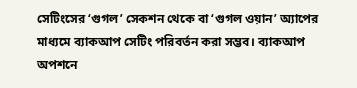সেটিংসের ‘গুগল’ সেকশন থেকে বা ‘গুগল ওয়ান’ অ্যাপের মাধ্যমে ব্যাকআপ সেটিং পরিবর্তন করা সম্ভব। ব্যাকআপ অপশনে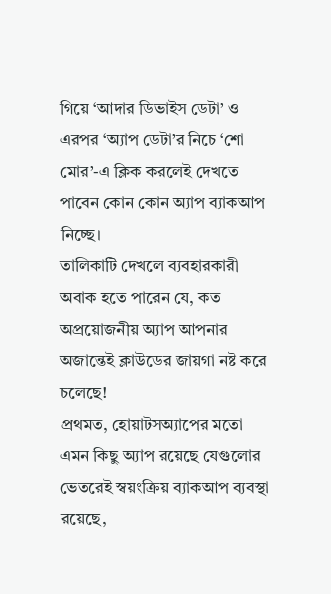গিয়ে ‘আদার ডিভাইস ডেটা’ ও এরপর ‘অ্যাপ ডেটা’র নিচে ‘শো মোর’-এ ক্লিক করলেই দেখতে পাবেন কোন কোন অ্যাপ ব্যাকআপ নিচ্ছে।
তালিকাটি দেখলে ব্যবহারকারী অবাক হতে পারেন যে, কত অপ্রয়োজনীয় অ্যাপ আপনার অজান্তেই ক্লাউডের জায়গা নষ্ট করে চলেছে!
প্রথমত, হোয়াটসঅ্যাপের মতো এমন কিছু অ্যাপ রয়েছে যেগুলোর ভেতরেই স্বয়ংক্রিয় ব্যাকআপ ব্যবস্থা রয়েছে,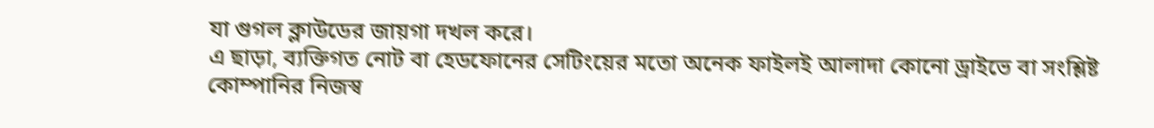যা গুগল ক্লাউডের জায়গা দখল করে।
এ ছাড়া, ব্যক্তিগত নোট বা হেডফোনের সেটিংয়ের মতো অনেক ফাইলই আলাদা কোনো ড্রাইভে বা সংশ্লিষ্ট কোম্পানির নিজস্ব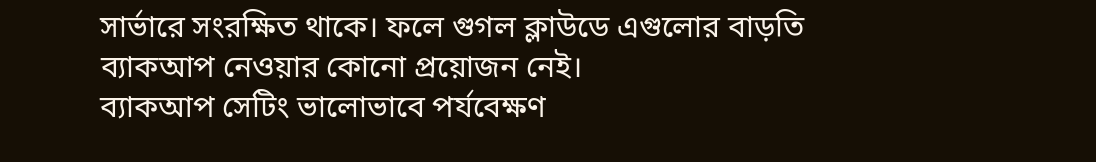সার্ভারে সংরক্ষিত থাকে। ফলে গুগল ক্লাউডে এগুলোর বাড়তি ব্যাকআপ নেওয়ার কোনো প্রয়োজন নেই।
ব্যাকআপ সেটিং ভালোভাবে পর্যবেক্ষণ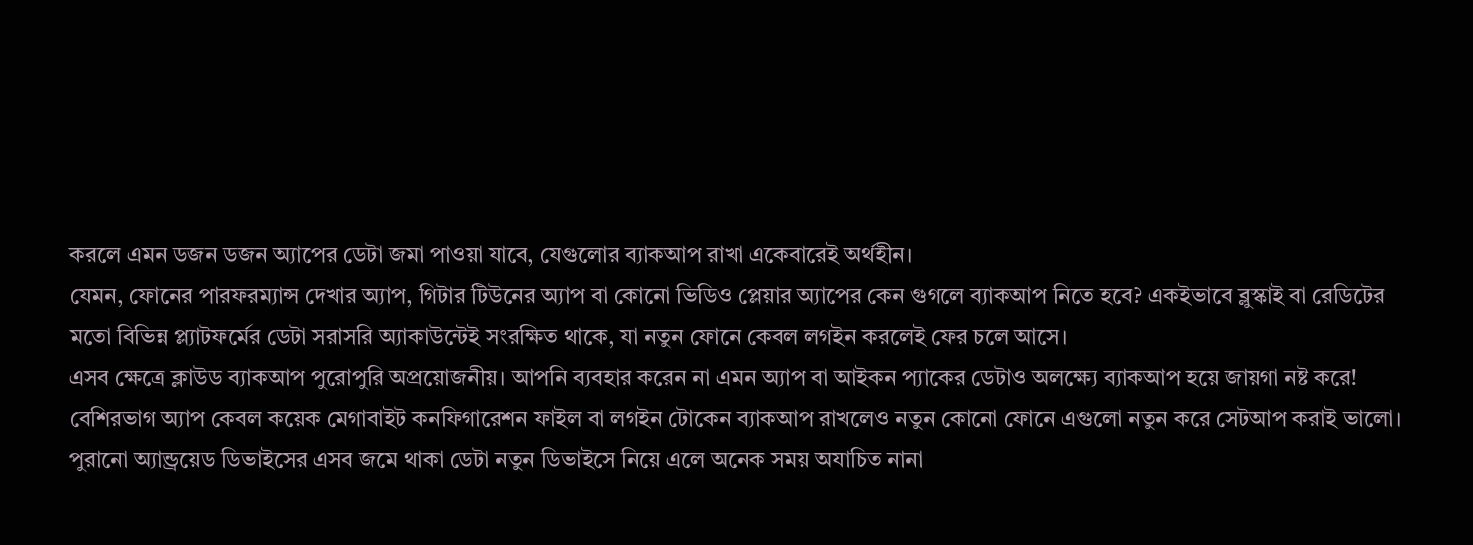করলে এমন ডজন ডজন অ্যাপের ডেটা জমা পাওয়া যাবে, যেগুলোর ব্যাকআপ রাখা একেবারেই অর্থহীন।
যেমন, ফোনের পারফরম্যান্স দেখার অ্যাপ, গিটার টিউনের অ্যাপ বা কোনো ভিডিও প্লেয়ার অ্যাপের কেন গুগলে ব্যাকআপ নিতে হবে? একইভাবে ব্লুস্কাই বা রেডিটের মতো বিভিন্ন প্ল্যাটফর্মের ডেটা সরাসরি অ্যাকাউন্টেই সংরক্ষিত থাকে, যা নতুন ফোনে কেবল লগইন করলেই ফের চলে আসে।
এসব ক্ষেত্রে ক্লাউড ব্যাকআপ পুরোপুরি অপ্রয়োজনীয়। আপনি ব্যবহার করেন না এমন অ্যাপ বা আইকন প্যাকের ডেটাও অলক্ষ্যে ব্যাকআপ হয়ে জায়গা নষ্ট করে!
বেশিরভাগ অ্যাপ কেবল কয়েক মেগাবাইট কনফিগারেশন ফাইল বা লগইন টোকেন ব্যাকআপ রাখলেও নতুন কোনো ফোনে এগুলো নতুন করে সেটআপ করাই ভালো।
পুরানো অ্যান্ড্রয়েড ডিভাইসের এসব জমে থাকা ডেটা নতুন ডিভাইসে নিয়ে এলে অনেক সময় অযাচিত নানা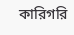কারিগরি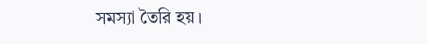সমস্যা তৈরি হয়।